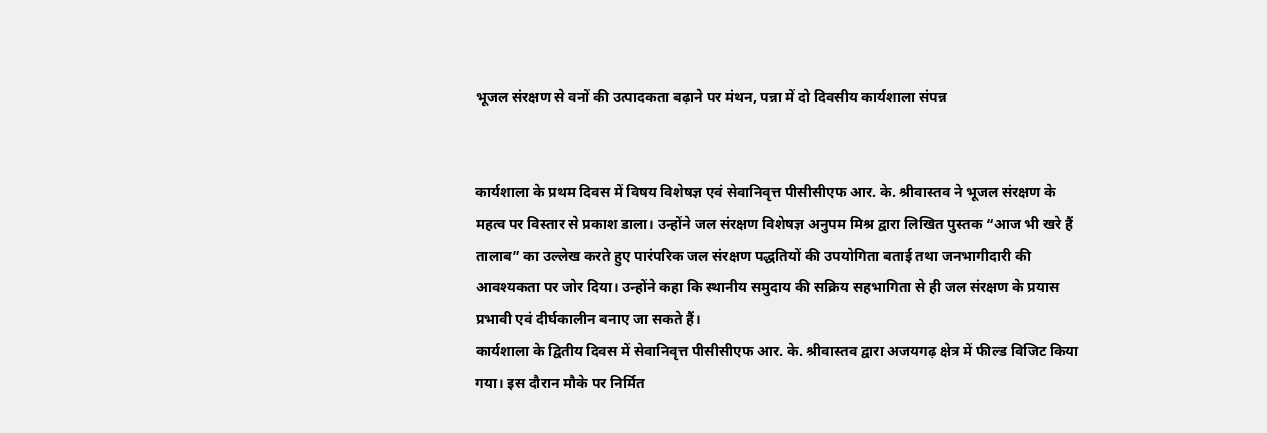भूजल संरक्षण से वनों की उत्पादकता बढ़ाने पर मंथन, पन्ना में दो दिवसीय कार्यशाला संपन्न


कार्यशाला के प्रथम दिवस में विषय विशेषज्ञ एवं सेवानिवृत्त पीसीसीएफ आर. के. श्रीवास्तव ने भूजल संरक्षण के महत्व पर विस्तार से प्रकाश डाला। उन्होंने जल संरक्षण विशेषज्ञ अनुपम मिश्र द्वारा लिखित पुस्तक “आज भी खरे हैं तालाब” का उल्लेख करते हुए पारंपरिक जल संरक्षण पद्धतियों की उपयोगिता बताई तथा जनभागीदारी की आवश्यकता पर जोर दिया। उन्होंने कहा कि स्थानीय समुदाय की सक्रिय सहभागिता से ही जल संरक्षण के प्रयास प्रभावी एवं दीर्घकालीन बनाए जा सकते हैं।
कार्यशाला के द्वितीय दिवस में सेवानिवृत्त पीसीसीएफ आर. के. श्रीवास्तव द्वारा अजयगढ़ क्षेत्र में फील्ड विजिट किया गया। इस दौरान मौके पर निर्मित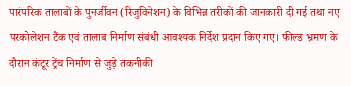पारंपरिक तालाबों के पुनर्जीवन (रिजुविनेशन) के विभिन्न तरीकों की जानकारी दी गई तथा नए परकोलेशन टैंक एवं तालाब निर्माण संबंधी आवश्यक निर्देश प्रदान किए गए। फील्ड भ्रमण के दौरान कंटूर ट्रेंच निर्माण से जुड़े तकनीकी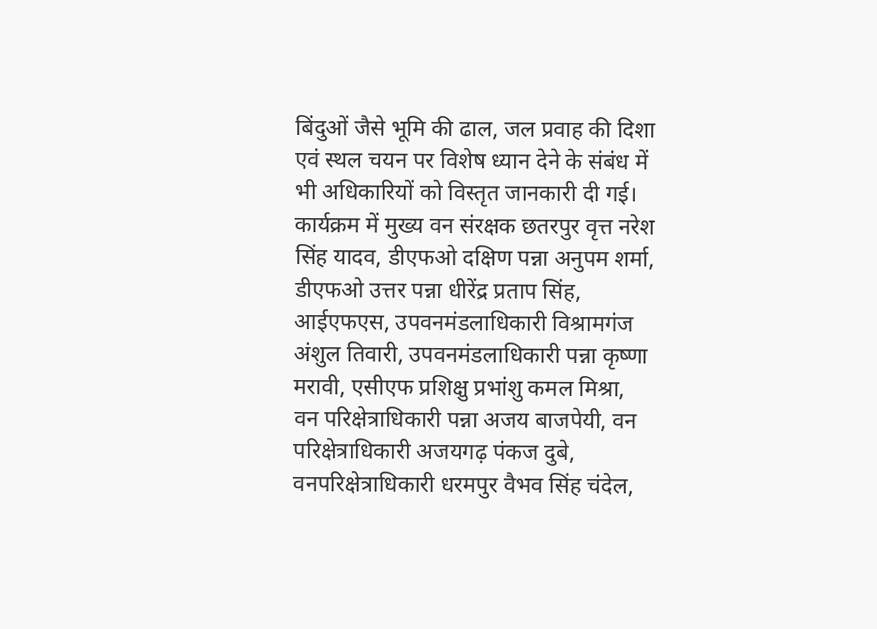बिंदुओं जैसे भूमि की ढाल, जल प्रवाह की दिशा एवं स्थल चयन पर विशेष ध्यान देने के संबंध में भी अधिकारियों को विस्तृत जानकारी दी गई।
कार्यक्रम में मुख्य वन संरक्षक छतरपुर वृत्त नरेश सिंह यादव, डीएफओ दक्षिण पन्ना अनुपम शर्मा, डीएफओ उत्तर पन्ना धीरेंद्र प्रताप सिंह, आईएफएस, उपवनमंडलाधिकारी विश्रामगंज अंशुल तिवारी, उपवनमंडलाधिकारी पन्ना कृष्णा मरावी, एसीएफ प्रशिक्षु प्रभांशु कमल मिश्रा, वन परिक्षेत्राधिकारी पन्ना अजय बाजपेयी, वन परिक्षेत्राधिकारी अजयगढ़ पंकज दुबे, वनपरिक्षेत्राधिकारी धरमपुर वैभव सिंह चंदेल,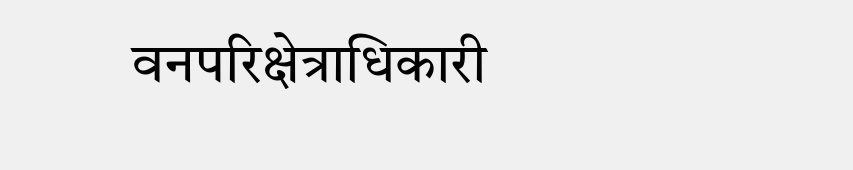वनपरिक्षेत्राधिकारी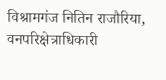विश्रामगंज नितिन राजौरिया, वनपरिक्षेत्राधिकारी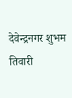देवेन्द्रनगर शुभम तिवारी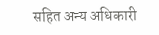सहित अन्य अधिकारी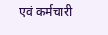एवं कर्मचारी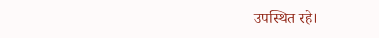उपस्थित रहे।